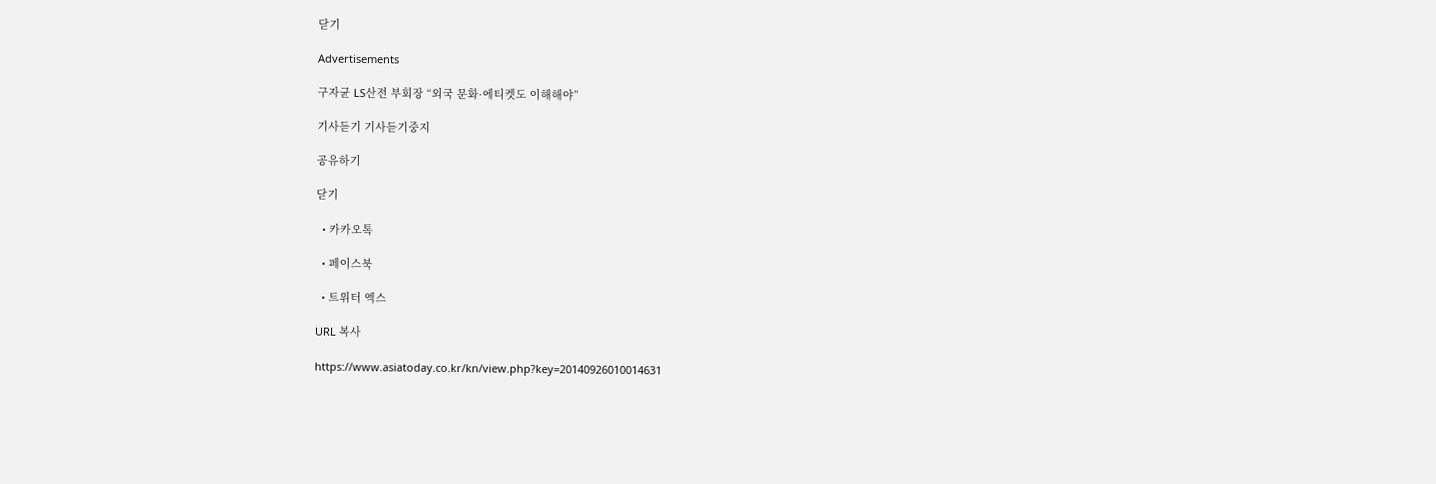닫기

Advertisements

구자균 LS산전 부회장 “외국 문화·에티켓도 이해해야”

기사듣기 기사듣기중지

공유하기

닫기

  • 카카오톡

  • 페이스북

  • 트위터 엑스

URL 복사

https://www.asiatoday.co.kr/kn/view.php?key=20140926010014631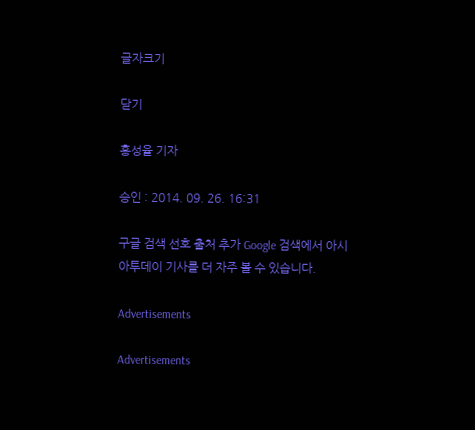글자크기

닫기

홍성율 기자

승인 : 2014. 09. 26. 16:31

구글 검색 선호 출처 추가 Google 검색에서 아시아투데이 기사를 더 자주 볼 수 있습니다.

Advertisements

Advertisements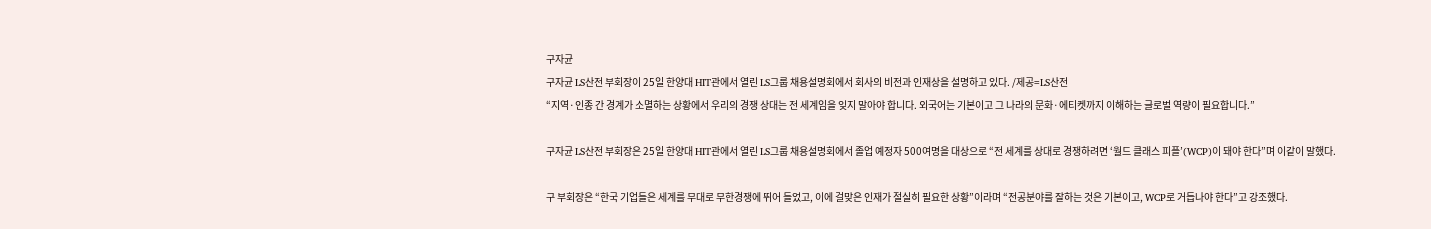구자균
구자균 LS산전 부회장이 25일 한양대 HIT관에서 열린 LS그룹 채용설명회에서 회사의 비전과 인재상을 설명하고 있다. /제공=LS산전
“지역·인종 간 경계가 소멸하는 상황에서 우리의 경쟁 상대는 전 세계임을 잊지 말아야 합니다. 외국어는 기본이고 그 나라의 문화·에티켓까지 이해하는 글로벌 역량이 필요합니다.”

구자균 LS산전 부회장은 25일 한양대 HIT관에서 열린 LS그룹 채용설명회에서 졸업 예정자 500여명을 대상으로 “전 세계를 상대로 경쟁하려면 ‘월드 클래스 피플’(WCP)이 돼야 한다”며 이같이 말했다.

구 부회장은 “한국 기업들은 세계를 무대로 무한경쟁에 뛰어 들었고, 이에 걸맞은 인재가 절실히 필요한 상황”이라며 “전공분야를 잘하는 것은 기본이고, WCP로 거듭나야 한다”고 강조했다.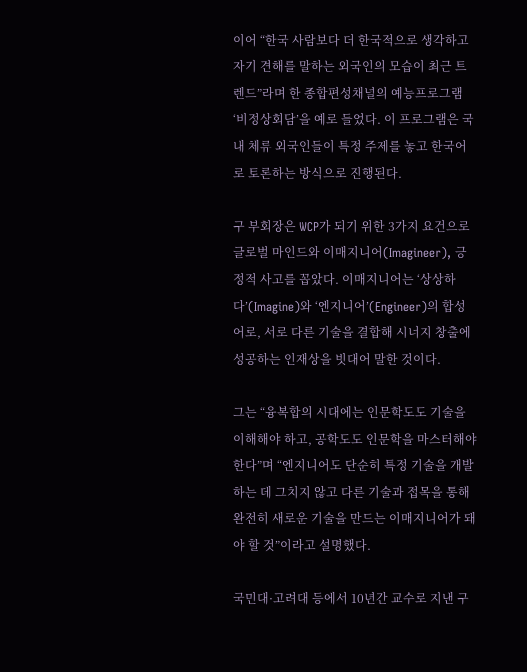이어 “한국 사람보다 더 한국적으로 생각하고 자기 견해를 말하는 외국인의 모습이 최근 트렌드”라며 한 종합편성채널의 예능프로그램 ‘비정상회담’을 예로 들었다. 이 프로그램은 국내 체류 외국인들이 특정 주제를 놓고 한국어로 토론하는 방식으로 진행된다.

구 부회장은 WCP가 되기 위한 3가지 요건으로 글로벌 마인드와 이매지니어(Imagineer), 긍정적 사고를 꼽았다. 이매지니어는 ‘상상하다’(Imagine)와 ‘엔지니어’(Engineer)의 합성어로, 서로 다른 기술을 결합해 시너지 창출에 성공하는 인재상을 빗대어 말한 것이다.

그는 “융복합의 시대에는 인문학도도 기술을 이해해야 하고, 공학도도 인문학을 마스터해야 한다”며 “엔지니어도 단순히 특정 기술을 개발하는 데 그치지 않고 다른 기술과 접목을 통해 완전히 새로운 기술을 만드는 이매지니어가 돼야 할 것”이라고 설명했다.

국민대·고려대 등에서 10년간 교수로 지낸 구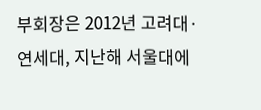부회장은 2012년 고려대·연세대, 지난해 서울대에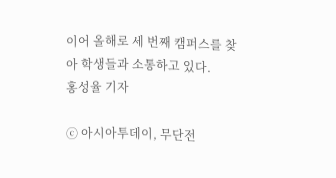이어 올해로 세 번째 캠퍼스를 찾아 학생들과 소통하고 있다.
홍성율 기자

ⓒ 아시아투데이, 무단전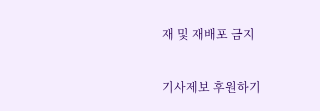재 및 재배포 금지

기사제보 후원하기